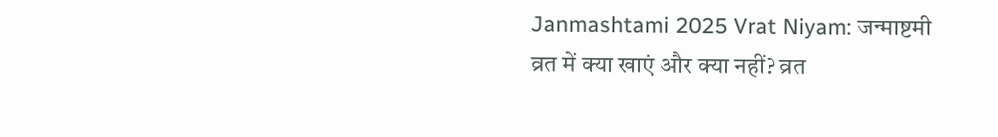Janmashtami 2025 Vrat Niyam: जन्माष्टमी व्रत में क्या खाएं और क्या नहीं? व्रत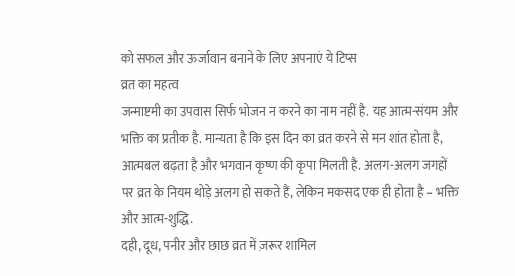को सफल और ऊर्जावान बनाने के लिए अपनाएं ये टिप्स
व्रत का महत्व
जन्माष्टमी का उपवास सिर्फ भोजन न करने का नाम नहीं है. यह आत्म-संयम और भक्ति का प्रतीक है. मान्यता है कि इस दिन का व्रत करने से मन शांत होता है, आत्मबल बढ़ता है और भगवान कृष्ण की कृपा मिलती है. अलग-अलग जगहों पर व्रत के नियम थोड़े अलग हो सकते हैं, लेकिन मकसद एक ही होता है – भक्ति और आत्म-शुद्धि.
दही, दूध, पनीर और छाछ व्रत में ज़रूर शामिल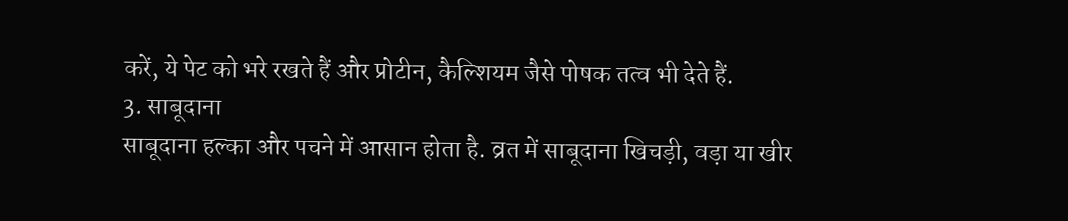करें, ये पेट को भरे रखते हैं और प्रोटीन, कैल्शियम जैसे पोषक तत्व भी देते हैं.
3. साबूदाना
साबूदाना हल्का और पचने में आसान होता है. व्रत में साबूदाना खिचड़ी, वड़ा या खीर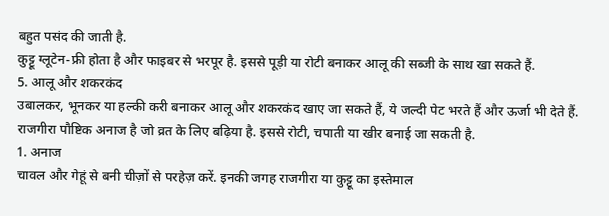बहुत पसंद की जाती है.
कुट्टू ग्लूटेन-फ्री होता है और फाइबर से भरपूर है. इससे पूड़ी या रोटी बनाकर आलू की सब्जी के साथ खा सकते हैं.
5. आलू और शकरकंद
उबालकर, भूनकर या हल्की करी बनाकर आलू और शकरकंद खाए जा सकते हैं, ये जल्दी पेट भरते हैं और ऊर्जा भी देते हैं.
राजगीरा पौष्टिक अनाज है जो व्रत के लिए बढ़िया है. इससे रोटी, चपाती या खीर बनाई जा सकती है.
1. अनाज
चावल और गेहूं से बनी चीज़ों से परहेज़ करें. इनकी जगह राजगीरा या कुट्टू का इस्तेमाल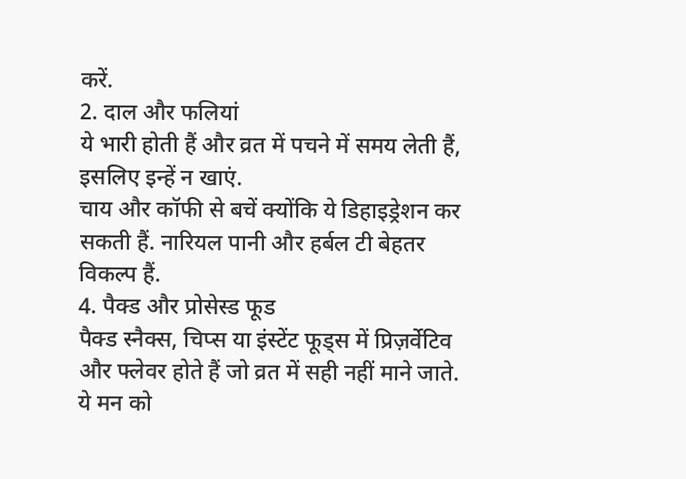करें.
2. दाल और फलियां
ये भारी होती हैं और व्रत में पचने में समय लेती हैं, इसलिए इन्हें न खाएं.
चाय और कॉफी से बचें क्योंकि ये डिहाइड्रेशन कर सकती हैं. नारियल पानी और हर्बल टी बेहतर विकल्प हैं.
4. पैक्ड और प्रोसेस्ड फूड
पैक्ड स्नैक्स, चिप्स या इंस्टेंट फूड्स में प्रिज़र्वेटिव और फ्लेवर होते हैं जो व्रत में सही नहीं माने जाते.
ये मन को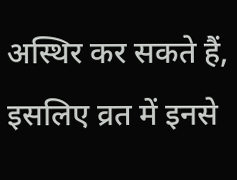अस्थिर कर सकते हैं, इसलिए व्रत में इनसे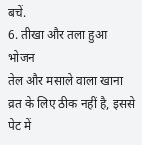बचें.
6. तीखा और तला हुआ भोजन
तेल और मसाले वाला खाना व्रत के लिए ठीक नहीं है, इससे पेट में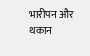भारीपन और थकान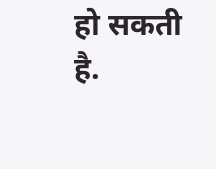हो सकती है.